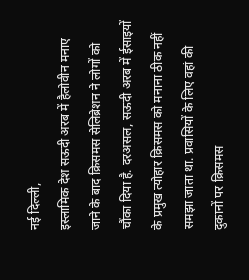नई दिल्ली,
इस्लामिक देश सऊदी अरब में हैलोवीन मनाए जाने के बाद क्रिसमस सेलिब्रेशन ने लोगों को चौंका दिया है. दरअसल, सऊदी अरब में ईसाइयों के प्रमुख त्योहार क्रिसमस को मनाना ठीक नहीं समझा जाता था. प्रवासियों के लिए वहां की दुकानों पर क्रिसमस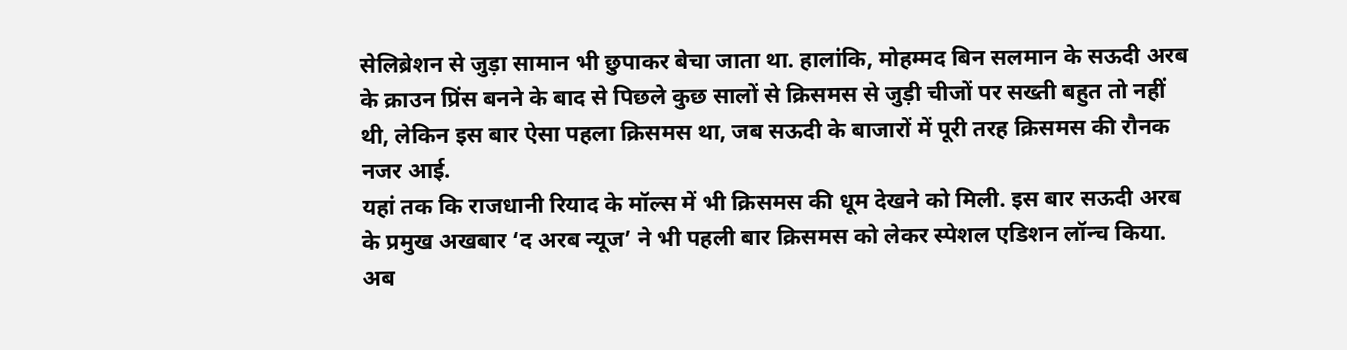सेलिब्रेशन से जुड़ा सामान भी छुपाकर बेचा जाता था. हालांकि, मोहम्मद बिन सलमान के सऊदी अरब के क्राउन प्रिंस बनने के बाद से पिछले कुछ सालों से क्रिसमस से जुड़ी चीजों पर सख्ती बहुत तो नहीं थी, लेकिन इस बार ऐसा पहला क्रिसमस था, जब सऊदी के बाजारों में पूरी तरह क्रिसमस की रौनक नजर आई.
यहां तक कि राजधानी रियाद के मॉल्स में भी क्रिसमस की धूम देखने को मिली. इस बार सऊदी अरब के प्रमुख अखबार ‘द अरब न्यूज’ ने भी पहली बार क्रिसमस को लेकर स्पेशल एडिशन लॉन्च किया. अब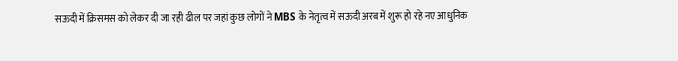सऊदी में क्रिसमस को लेकर दी जा रही ढील पर जहां कुछ लोगों ने MBS के नेतृत्व में सऊदी अरब में शुरू हो रहे नए आधुनिक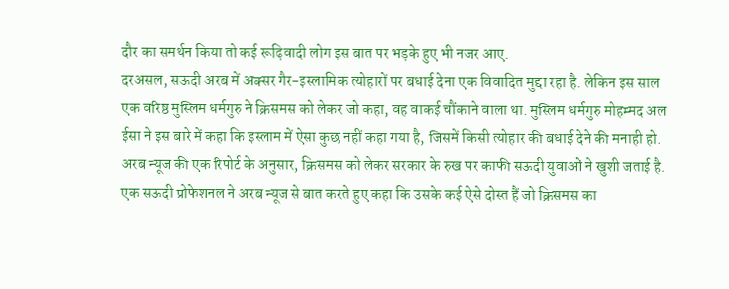दौर का समर्थन किया तो कई रूढ़िवादी लोग इस बात पर भड़के हुए भी नजर आए.
दरअसल, सऊदी अरब में अक्सर गैर-इस्लामिक त्योहारों पर बधाई देना एक विवादित मुद्दा रहा है. लेकिन इस साल एक वरिष्ठ मुस्लिम धर्मगुरु ने क्रिसमस को लेकर जो कहा, वह वाकई चौंकाने वाला था. मुस्लिम धर्मगुरु मोहम्मद अल ईसा ने इस बारे में कहा कि इस्लाम में ऐसा कुछ नहीं कहा गया है, जिसमें किसी त्योहार की बधाई देने की मनाही हो.
अरब न्यूज की एक रिपोर्ट के अनुसार, क्रिसमस को लेकर सरकार के रुख पर काफी सऊदी युवाओं ने खुशी जताई है. एक सऊदी प्रोफेशनल ने अरब न्यूज से बात करते हुए कहा कि उसके कई ऐसे दोस्त हैं जो क्रिसमस का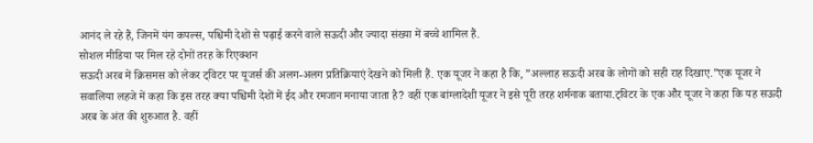आनंद ले रहे हैं, जिनमें यंग कपल्स, पश्चिमी देशों से पढ़ाई करने वाले सऊदी और ज्यादा संख्या में बच्चे शामिल हैं.
सोशल मीडिया पर मिल रहे दोनों तरह के रिएक्शन
सऊदी अरब में क्रिसमस को लेकर ट्विटर पर यूजर्स की अलग-अलग प्रतिक्रियाएं देखने को मिली हैं. एक यूजर ने कहा है कि, ”अल्लाह सऊदी अरब के लोगों को सही राह दिखाए.”एक यूजर ने सवालिया लहजे में कहा कि इस तरह क्या पश्चिमी देशों में ईद और रमजान मनाया जाता है? वहीं एक बांग्लादेशी यूजर ने इसे पूरी तरह शर्मनाक बताया.ट्विटर के एक और यूजर ने कहा कि यह सऊदी अरब के अंत की शुरुआत है. वहीं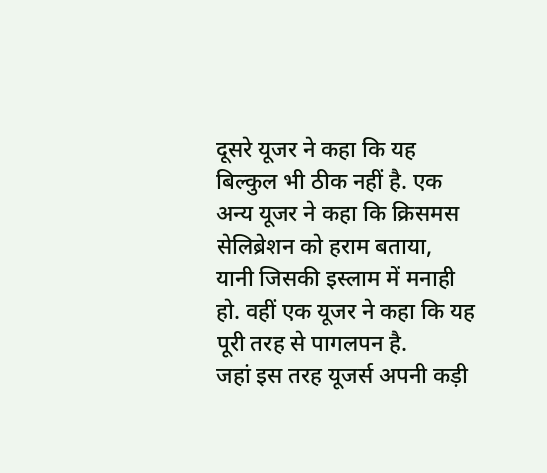दूसरे यूजर ने कहा कि यह बिल्कुल भी ठीक नहीं है. एक अन्य यूजर ने कहा कि क्रिसमस सेलिब्रेशन को हराम बताया, यानी जिसकी इस्लाम में मनाही हो. वहीं एक यूजर ने कहा कि यह पूरी तरह से पागलपन है.
जहां इस तरह यूजर्स अपनी कड़ी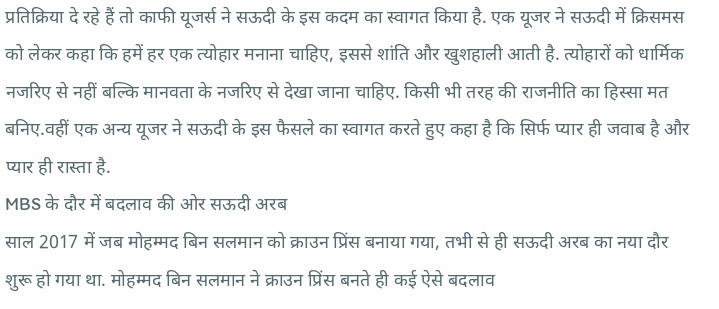प्रतिक्रिया दे रहे हैं तो काफी यूजर्स ने सऊदी के इस कदम का स्वागत किया है. एक यूजर ने सऊदी में क्रिसमस को लेकर कहा कि हमें हर एक त्योहार मनाना चाहिए, इससे शांति और खुशहाली आती है. त्योहारों को धार्मिक नजरिए से नहीं बल्कि मानवता के नजरिए से देखा जाना चाहिए. किसी भी तरह की राजनीति का हिस्सा मत बनिए.वहीं एक अन्य यूजर ने सऊदी के इस फैसले का स्वागत करते हुए कहा है कि सिर्फ प्यार ही जवाब है और प्यार ही रास्ता है.
MBS के दौर में बदलाव की ओर सऊदी अरब
साल 2017 में जब मोहम्मद बिन सलमान को क्राउन प्रिंस बनाया गया, तभी से ही सऊदी अरब का नया दौर शुरू हो गया था. मोहम्मद बिन सलमान ने क्राउन प्रिंस बनते ही कई ऐसे बदलाव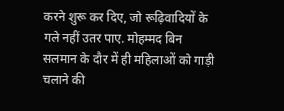करने शुरू कर दिए, जो रूढ़िवादियों के गले नहीं उतर पाए. मोहम्मद बिन सलमान के दौर में ही महिलाओं को गाड़ी चलाने की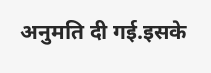अनुमति दी गई.इसके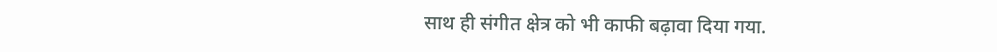साथ ही संगीत क्षेत्र को भी काफी बढ़ावा दिया गया.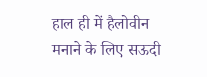हाल ही में हैलोवीन मनाने के लिए सऊदी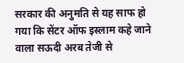सरकार की अनुमति से यह साफ हो गया कि सेंटर ऑफ इस्लाम कहे जाने वाला सऊदी अरब तेजी से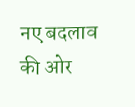नए बदलाव की ओर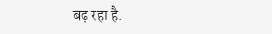बढ़ रहा है.